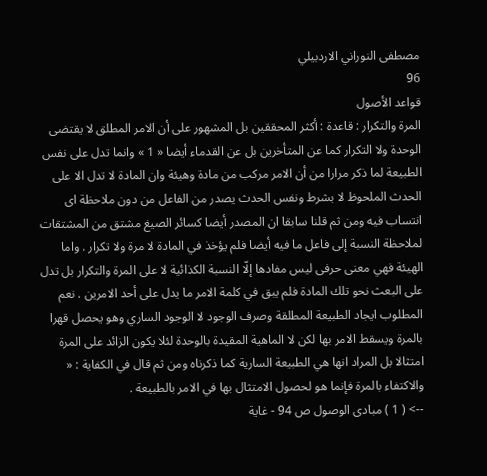مصطفى النوراني الاردبيلي
96
قواعد الأصول
المرة والتكرار : قاعدة : أكثر المحققين بل المشهور على أن الامر المطلق لا يقتضى الوحدة ولا التكرار كما عن المتأخرين بل عن القدماء أيضا « 1 » وانما تدل على نفس الطبيعة لما ذكر مرارا من أن الامر مركب من مادة وهيئة وان المادة لا تدل الا على الحدث الملحوظ لا بشرط ونفس الحدث يصدر من الفاعل من دون ملاحظة اى انتساب فيه ومن ثم قلنا سابقا ان المصدر أيضا كسائر الصيغ مشتق من المشتقات لملاحظة النسبة إلى فاعل ما فيه أيضا فلم يؤخذ في المادة لا مرة ولا تكرار . واما الهيئة فهي معنى حرفى ليس مفادها إلّا النسبة الكذائية لا على المرة والتكرار بل تدل على البعث نحو تلك المادة فلم يبق في كلمة الامر ما يدل على أحد الامرين . نعم المطلوب ايجاد الطبيعة المطلقة وصرف الوجود لا الوجود الساري وهو يحصل قهرا بالمرة ويسقط الامر بها لكن لا الماهية المقيدة بالوحدة لئلا يكون الزائد على المرة امتثالا بل المراد انها هي الطبيعة السارية كما ذكرناه ومن ثم قال في الكفاية : « والاكتفاء بالمرة فإنما هو لحصول الامتثال بها في الامر بالطبيعة .
--> ( 1 ) مبادى الوصول ص 94 - غاية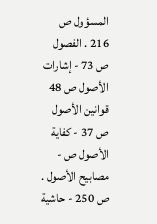المسؤول ص 216 . الفصول ص 73 - إشارات الأصول ص 48 قوانين الأصول ص 37 - كفاية الأصول ص - مصابيح الأصول . ص 250 - حاشية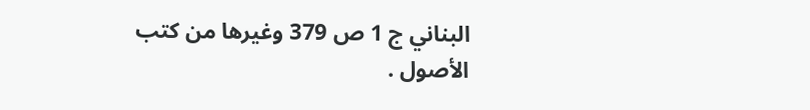البناني ج 1 ص 379 وغيرها من كتب الأصول .